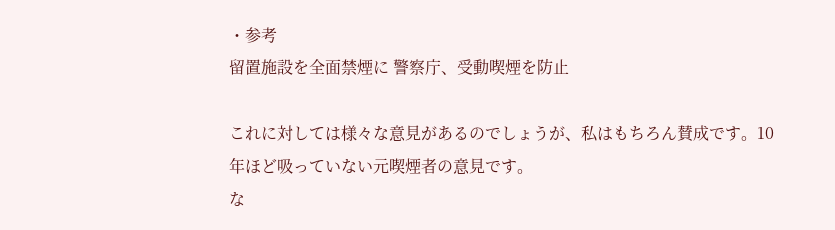・参考
留置施設を全面禁煙に 警察庁、受動喫煙を防止

これに対しては様々な意見があるのでしょうが、私はもちろん賛成です。10年ほど吸っていない元喫煙者の意見です。
な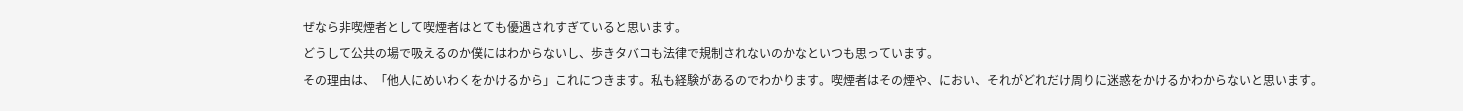ぜなら非喫煙者として喫煙者はとても優遇されすぎていると思います。
どうして公共の場で吸えるのか僕にはわからないし、歩きタバコも法律で規制されないのかなといつも思っています。
その理由は、「他人にめいわくをかけるから」これにつきます。私も経験があるのでわかります。喫煙者はその煙や、におい、それがどれだけ周りに迷惑をかけるかわからないと思います。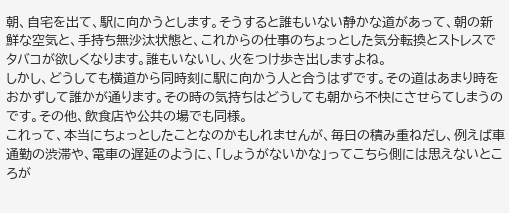朝、自宅を出て、駅に向かうとします。そうすると誰もいない静かな道があって、朝の新鮮な空気と、手持ち無沙汰状態と、これからの仕事のちょっとした気分転換とストレスでタバコが欲しくなります。誰もいないし、火をつけ歩き出しますよね。
しかし、どうしても横道から同時刻に駅に向かう人と合うはずです。その道はあまり時をおかずして誰かが通ります。その時の気持ちはどうしても朝から不快にさせらてしまうのです。その他、飲食店や公共の場でも同様。
これって、本当にちょっとしたことなのかもしれませんが、毎日の積み重ねだし、例えば車通勤の渋滞や、電車の遅延のように、「しょうがないかな」ってこちら側には思えないところが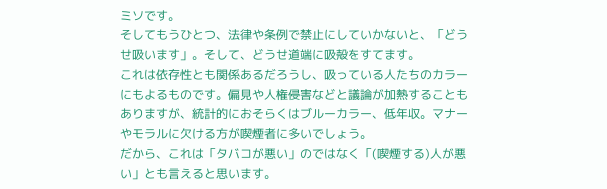ミソです。
そしてもうひとつ、法律や条例で禁止にしていかないと、「どうせ吸います」。そして、どうせ道端に吸殻をすてます。
これは依存性とも関係あるだろうし、吸っている人たちのカラーにもよるものです。偏見や人権侵害などと議論が加熱することもありますが、統計的におそらくはブルーカラー、低年収。マナーやモラルに欠ける方が喫煙者に多いでしょう。
だから、これは「タバコが悪い」のではなく「(喫煙する)人が悪い」とも言えると思います。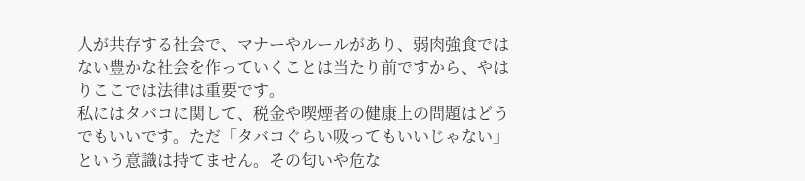人が共存する社会で、マナーやルールがあり、弱肉強食ではない豊かな社会を作っていくことは当たり前ですから、やはりここでは法律は重要です。
私にはタバコに関して、税金や喫煙者の健康上の問題はどうでもいいです。ただ「タバコぐらい吸ってもいいじゃない」という意識は持てません。その匂いや危な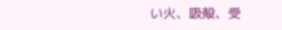い火、吸殻、受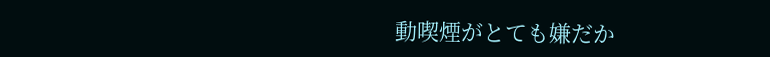動喫煙がとても嫌だか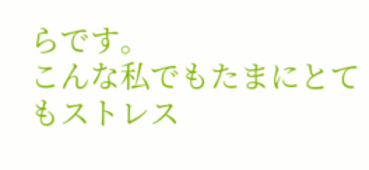らです。
こんな私でもたまにとてもストレス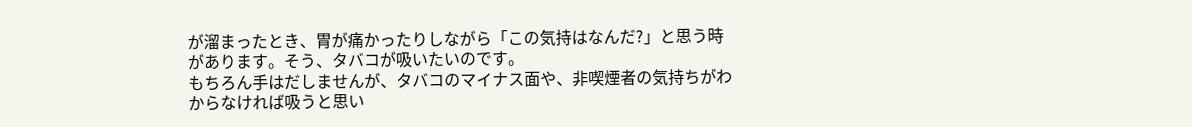が溜まったとき、胃が痛かったりしながら「この気持はなんだ?」と思う時があります。そう、タバコが吸いたいのです。
もちろん手はだしませんが、タバコのマイナス面や、非喫煙者の気持ちがわからなければ吸うと思い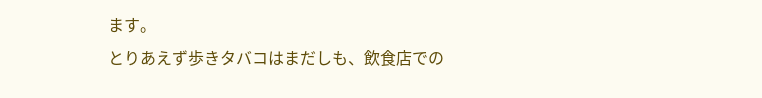ます。
とりあえず歩きタバコはまだしも、飲食店での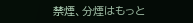禁煙、分煙はもっと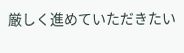厳しく進めていただきたい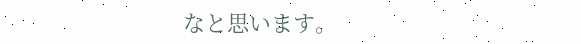なと思います。